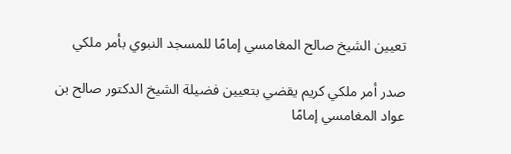تعيين الشيخ صالح المغامسي إمامًا للمسجد النبوي بأمر ملكي

صدر أمر ملكي كريم يقضي بتعيين فضيلة الشيخ الدكتور صالح بن عواد المغامسي إمامًا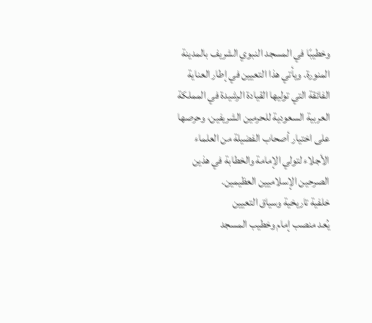وخطيبًا في المسجد النبوي الشريف بالمدينة المنورة. ويأتي هذا التعيين في إطار العناية الفائقة التي توليها القيادة الرشيدة في المملكة العربية السعودية للحرمين الشريفين، وحرصها على اختيار أصحاب الفضيلة من العلماء الأجلاء لتولي الإمامة والخطابة في هذين الصرحين الإسلاميين العظيمين.
خلفية تاريخية وسياق التعيين
يُعد منصب إمام وخطيب المسجد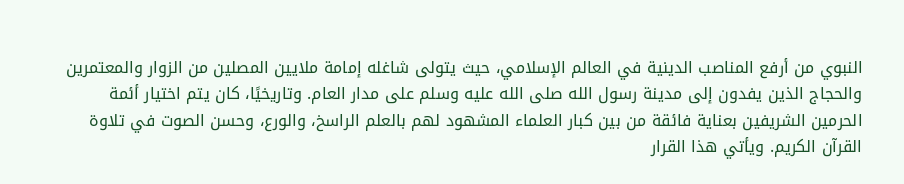النبوي من أرفع المناصب الدينية في العالم الإسلامي، حيث يتولى شاغله إمامة ملايين المصلين من الزوار والمعتمرين والحجاج الذين يفدون إلى مدينة رسول الله صلى الله عليه وسلم على مدار العام. وتاريخيًا، كان يتم اختيار أئمة الحرمين الشريفين بعناية فائقة من بين كبار العلماء المشهود لهم بالعلم الراسخ، والورع، وحسن الصوت في تلاوة القرآن الكريم. ويأتي هذا القرار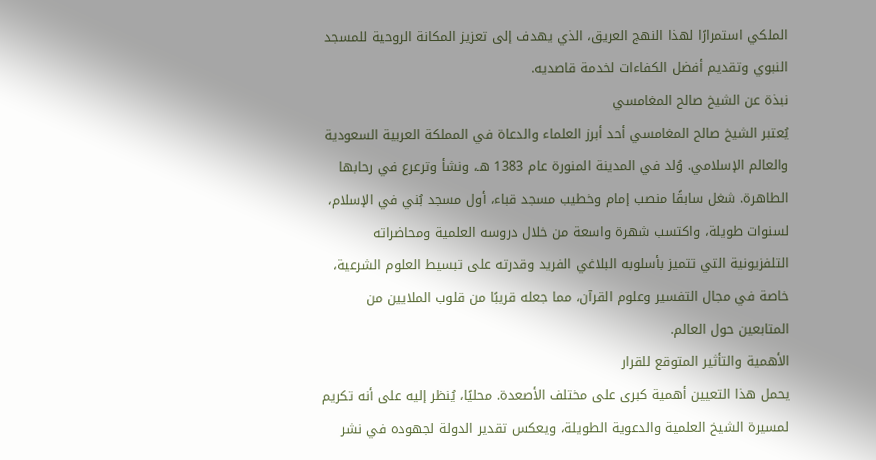الملكي استمرارًا لهذا النهج العريق، الذي يهدف إلى تعزيز المكانة الروحية للمسجد النبوي وتقديم أفضل الكفاءات لخدمة قاصديه.
نبذة عن الشيخ صالح المغامسي
يُعتبر الشيخ صالح المغامسي أحد أبرز العلماء والدعاة في المملكة العربية السعودية والعالم الإسلامي. وُلد في المدينة المنورة عام 1383 هـ، ونشأ وترعرع في رحابها الطاهرة. شغل سابقًا منصب إمام وخطيب مسجد قباء، أول مسجد بُني في الإسلام، لسنوات طويلة، واكتسب شهرة واسعة من خلال دروسه العلمية ومحاضراته التلفزيونية التي تتميز بأسلوبه البلاغي الفريد وقدرته على تبسيط العلوم الشرعية، خاصة في مجال التفسير وعلوم القرآن، مما جعله قريبًا من قلوب الملايين من المتابعين حول العالم.
الأهمية والتأثير المتوقع للقرار
يحمل هذا التعيين أهمية كبرى على مختلف الأصعدة. محليًا، يُنظر إليه على أنه تكريم لمسيرة الشيخ العلمية والدعوية الطويلة، ويعكس تقدير الدولة لجهوده في نشر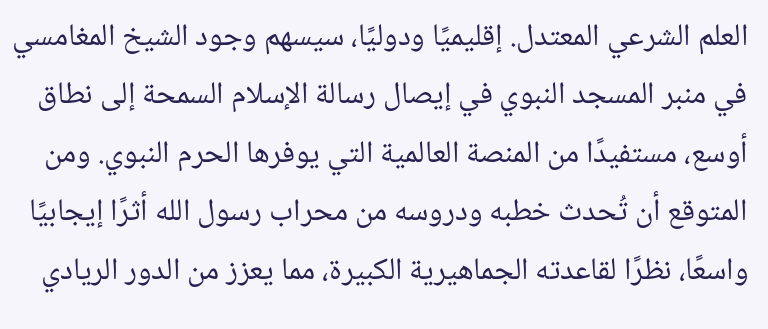العلم الشرعي المعتدل. إقليميًا ودوليًا، سيسهم وجود الشيخ المغامسي في منبر المسجد النبوي في إيصال رسالة الإسلام السمحة إلى نطاق أوسع، مستفيدًا من المنصة العالمية التي يوفرها الحرم النبوي. ومن المتوقع أن تُحدث خطبه ودروسه من محراب رسول الله أثرًا إيجابيًا واسعًا، نظرًا لقاعدته الجماهيرية الكبيرة، مما يعزز من الدور الريادي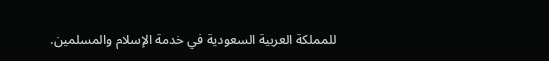للمملكة العربية السعودية في خدمة الإسلام والمسلمين.